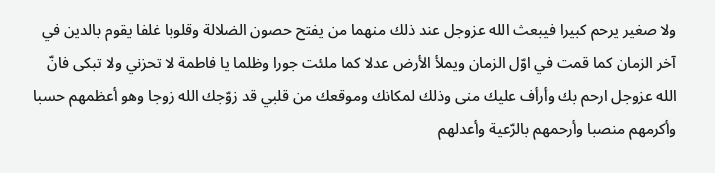ولا صغير يرحم كبيرا فيبعث الله عزوجل عند ذلك منهما من يفتح حصون الضلالة وقلوبا غلفا يقوم بالدين في آخر الزمان كما قمت في اوّل الزمان ويملأ الأرض عدلا كما ملئت جورا وظلما يا فاطمة لا تحزني ولا تبكى فانّ الله عزوجل ارحم بك وأرأف عليك منى وذلك لمكانك وموقعك من قلبي قد زوّجك الله زوجا وهو أعظمهم حسبا وأكرمهم منصبا وأرحمهم بالرّعية وأعدلهم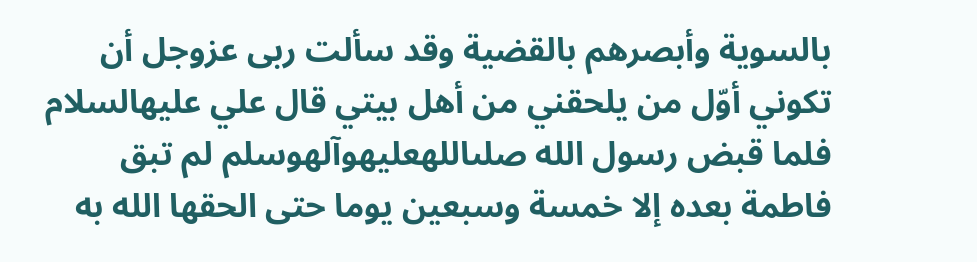بالسوية وأبصرهم بالقضية وقد سألت ربى عزوجل أن تكوني أوّل من يلحقني من أهل بيتي قال علي عليهالسلام فلما قبض رسول الله صلىاللهعليهوآلهوسلم لم تبق فاطمة بعده إلا خمسة وسبعين يوما حتى الحقها الله به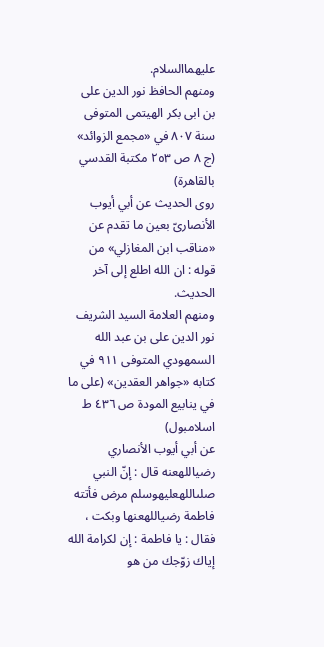عليهماالسلام.
ومنهم الحافظ نور الدين على بن ابى بكر الهيتمى المتوفى سنة ٨٠٧ في «مجمع الزوائد» (ج ٨ ص ٢٥٣ مكتبة القدسي بالقاهرة)
روى الحديث عن أبي أيوب الأنصارىّ بعين ما تقدم عن «مناقب ابن المغازلي» من قوله : ان الله اطلع إلى آخر الحديث.
ومنهم العلامة السيد الشريف نور الدين على بن عبد الله السمهودي المتوفى ٩١١ في كتابه «جواهر العقدين» (على ما في ينابيع المودة ص ٤٣٦ ط اسلامبول)
عن أبي أيوب الأنصاري رضياللهعنه قال : إنّ النبي صلىاللهعليهوسلم مرض فأتته فاطمة رضياللهعنها وبكت ، فقال : يا فاطمة : إن لكرامة الله إياك زوّجك من هو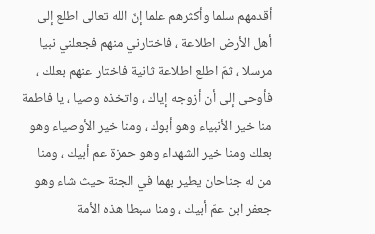أقدمهم سلما وأكثرهم علما إنّ الله تعالى اطلع إلى أهل الأرض اطلاعة ، فاختارني منهم فجعلني نبيا مرسلا ، ثمّ اطلع اطلاعة ثانية فاختار عنهم بعلك ، فأوحى إلى أن أزوجه إياك ، واتخذه وصيا ، يا فاطمة منا خير الأنبياء وهو أبوك ، ومنا خير الأوصياء وهو بعلك ومنا خير الشهداء وهو حمزة عم أبيك ، ومنا من له جناحان يطير بهما في الجنة حيث شاء وهو جعفر ابن عمّ أبيك ، ومنا سبطا هذه الأمة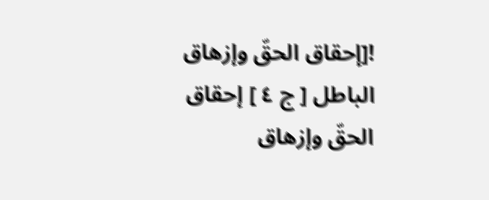![إحقاق الحقّ وإزهاق الباطل [ ج ٤ ] إحقاق الحقّ وإزهاق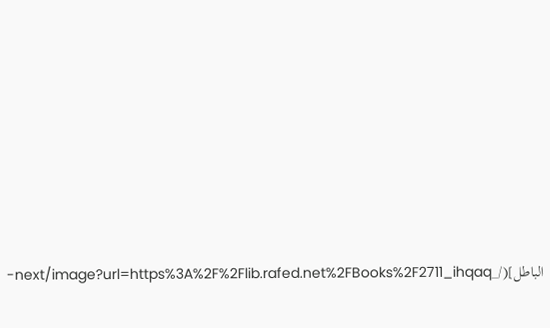الباطل](/_next/image?url=https%3A%2F%2Flib.rafed.net%2FBooks%2F2711_ihqaq-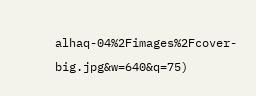alhaq-04%2Fimages%2Fcover-big.jpg&w=640&q=75)